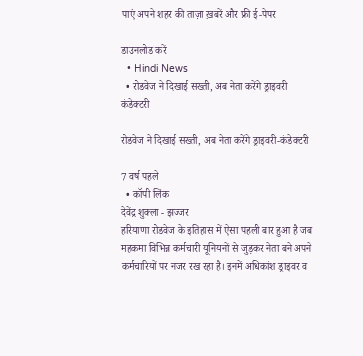पाएं अपने शहर की ताज़ा ख़बरें और फ्री ई-पेपर

डाउनलोड करें
  • Hindi News
  • रोडवेज ने दिखाई सख्ती, अब नेता करेंगे ड्राइवरी कंडेक्टरी

रोडवेज ने दिखाई सख्ती, अब नेता करेंगे ड्राइवरी-कंडेक्टरी

7 वर्ष पहले
  • कॉपी लिंक
देवेंद्र शुक्ला - झज्जर
हरियाणा रोडवेज के इतिहास में ऐसा पहली बार हुआ है जब महकमा विभिन्न कर्मचारी यूनियनों से जुड़कर नेता बने अपने कर्मचारियों पर नजर रख रहा है। इनमें अधिकांश ड्राइवर व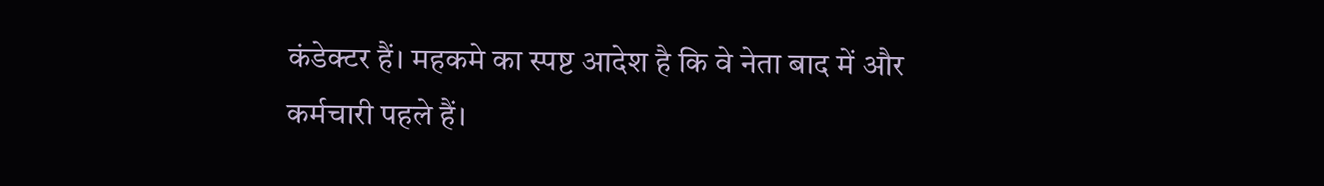कंडेक्टर हैं। महकमे का स्पष्ट आदेश है कि वे नेता बाद में और कर्मचारी पहले हैं।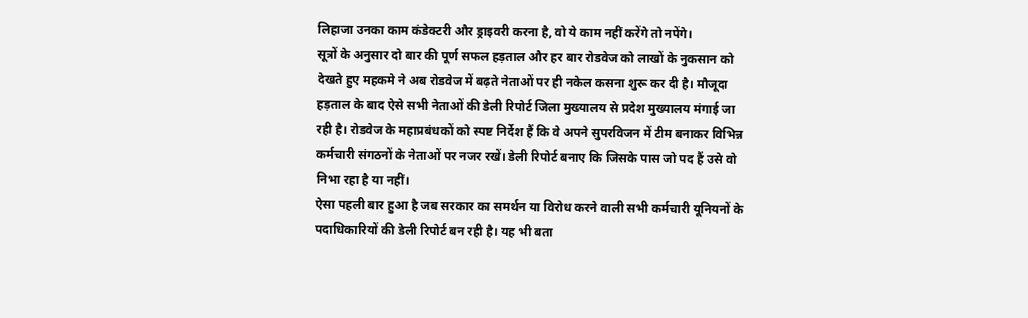लिहाजा उनका काम कंडेक्टरी और ड्राइवरी करना है, वो ये काम नहीं करेंगे तो नपेंगे।
सूत्रों के अनुसार दो बार की पूर्ण सफल हड़ताल और हर बार रोडवेज को लाखों के नुकसान को देखते हुए महकमे ने अब रोडवेज में बढ़ते नेताओं पर ही नकेल कसना शुरू कर दी है। मौजूदा हड़ताल के बाद ऐसे सभी नेताओं की डेली रिपोर्ट जिला मुख्यालय से प्रदेश मुख्यालय मंगाई जा रही है। रोडवेज के महाप्रबंधकों को स्पष्ट निर्देश हैं कि वे अपने सुपरविजन में टीम बनाकर विभिन्न कर्मचारी संगठनों के नेताओं पर नजर रखें। डेली रिपोर्ट बनाए कि जिसके पास जो पद हैं उसे वो निभा रहा है या नहीं।
ऐसा पहली बार हुआ है जब सरकार का समर्थन या विरोध करने वाली सभी कर्मचारी यूनियनों के पदाधिकारियों की डेली रिपोर्ट बन रही है। यह भी बता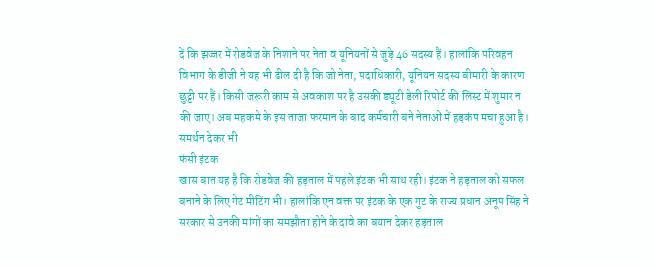दें कि झज्जर में रोडवेज के निशाने पर नेता व यूनियनों से जुड़े 46 सदस्य हैं। हालांकि परिवहन विभाग के डीजी ने यह भी ढील दी है कि जो नेता, पदाधिकारी, यूनियन सदस्य बीमारी के कारण छुट्टी पर हैं। किसी जरूरी काम से अवकाश पर है उसकी ड्यूटी डेली रिपोर्ट की लिस्ट में शुमार न की जाए। अब महकमे के इस ताजा फरमान के बाद कर्मचारी बने नेताओं में हड़कंप मचा हुआ है।
समर्थन देकर भी
फंसी इंटक
खास बात यह है कि रोडवेज की हड़ताल में पहले इंटक भी साथ रही। इंटक ने हड़ताल को सफल बनाने के लिए गेट मीटिंग भी। हालांकि एन वक्त पर इंटक के एक गुट के राज्य प्रधान अनूप सिंह ने सरकार से उनकी मांगों का समझौता होने के दावे का बयान देकर हड़ताल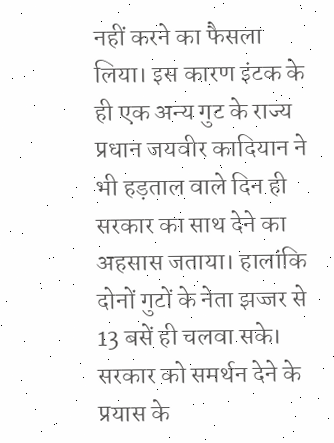नहीं करने का फैसला लिया। इस कारण इंटक के ही एक अन्य गुट के राज्य प्रधान जयवीर कादियान ने भी हड़ताल वाले दिन ही सरकार का साथ देने का अहसास जताया। हालांकि दोनों गुटों के नेता झज्जर से 13 बसें ही चलवा सके। सरकार को समर्थन देने के प्रयास के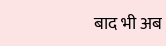बाद भी अब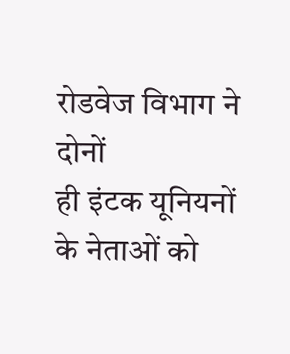रोडवेज विभाग ने दोनों
ही इंटक यूनियनों के नेताओं को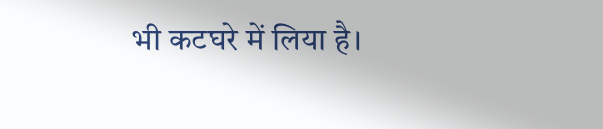भी कटघरे में लिया है।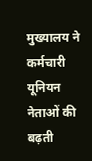मुख्यालय ने कर्मचारी यूनियन नेताओं की बढ़ती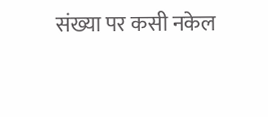संख्या पर कसी नकेल